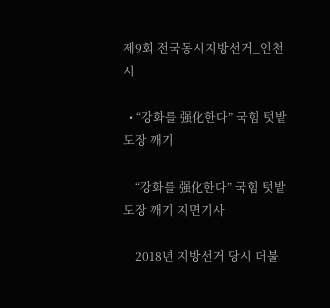제9회 전국동시지방선거_인천시

  • “강화를 强化한다” 국힘 텃밭 도장 깨기

    “강화를 强化한다” 국힘 텃밭 도장 깨기 지면기사

    2018년 지방선거 당시 더불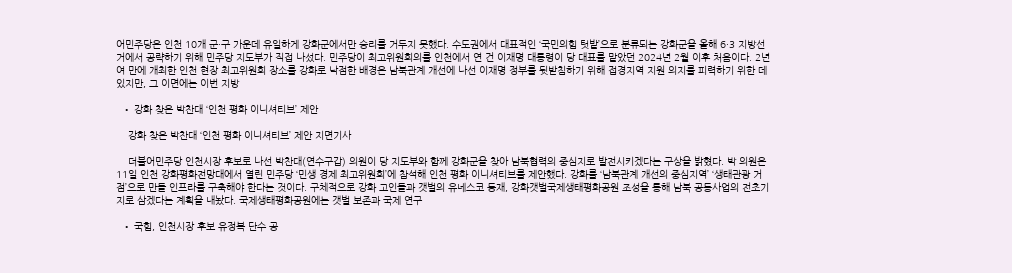어민주당은 인천 10개 군·구 가운데 유일하게 강화군에서만 승리를 거두지 못했다. 수도권에서 대표적인 ‘국민의힘 텃밭’으로 분류되는 강화군을 올해 6·3 지방선거에서 공략하기 위해 민주당 지도부가 직접 나섰다. 민주당이 최고위원회의를 인천에서 연 건 이재명 대통령이 당 대표를 맡았던 2024년 2월 이후 처음이다. 2년여 만에 개최한 인천 현장 최고위원회 장소를 강화로 낙점한 배경은 남북관계 개선에 나선 이재명 정부를 뒷받침하기 위해 접경지역 지원 의지를 피력하기 위한 데 있지만, 그 이면에는 이번 지방

  • 강화 찾은 박찬대 ‘인천 평화 이니셔티브’ 제안

    강화 찾은 박찬대 ‘인천 평화 이니셔티브’ 제안 지면기사

    더불어민주당 인천시장 후보로 나선 박찬대(연수구갑) 의원이 당 지도부와 함께 강화군을 찾아 남북협력의 중심지로 발전시키겠다는 구상을 밝혔다. 박 의원은 11일 인천 강화평화전망대에서 열린 민주당 ‘민생 경제 최고위원회’에 참석해 인천 평화 이니셔티브를 제안했다. 강화를 ‘남북관계 개선의 중심지역’ ‘생태관광 거점’으로 만들 인프라를 구축해야 한다는 것이다. 구체적으로 강화 고인돌과 갯벌의 유네스코 등재, 강화갯벌국제생태평화공원 조성을 통해 남북 공동사업의 전초기지로 삼겠다는 계획을 내놨다. 국제생태평화공원에는 갯벌 보존과 국제 연구

  • 국힘, 인천시장 후보 유정복 단수 공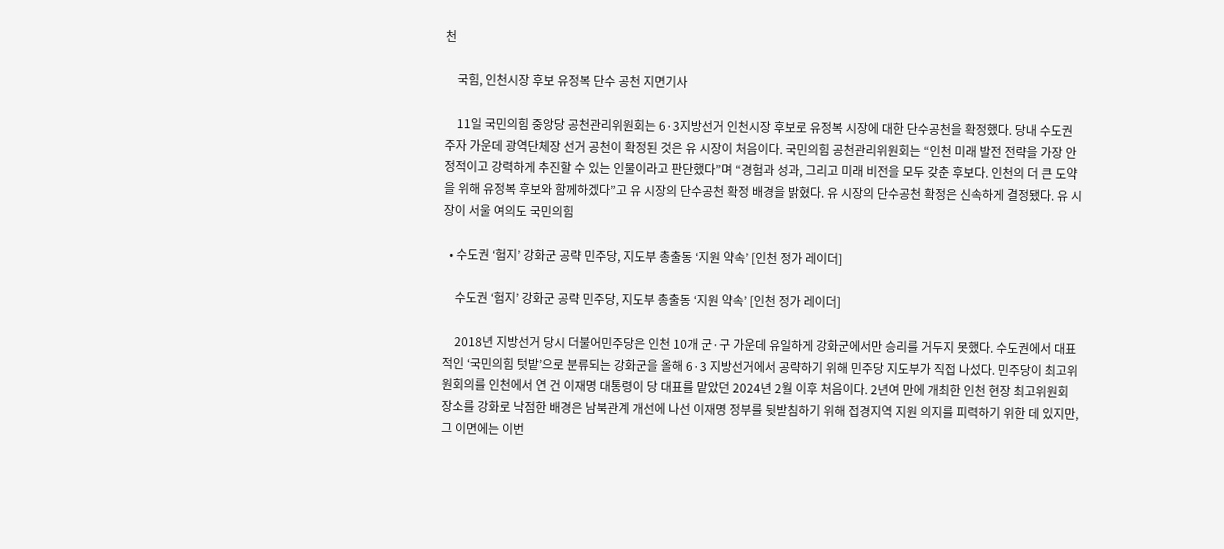천

    국힘, 인천시장 후보 유정복 단수 공천 지면기사

    11일 국민의힘 중앙당 공천관리위원회는 6·3지방선거 인천시장 후보로 유정복 시장에 대한 단수공천을 확정했다. 당내 수도권 주자 가운데 광역단체장 선거 공천이 확정된 것은 유 시장이 처음이다. 국민의힘 공천관리위원회는 “인천 미래 발전 전략을 가장 안정적이고 강력하게 추진할 수 있는 인물이라고 판단했다”며 “경험과 성과, 그리고 미래 비전을 모두 갖춘 후보다. 인천의 더 큰 도약을 위해 유정복 후보와 함께하겠다”고 유 시장의 단수공천 확정 배경을 밝혔다. 유 시장의 단수공천 확정은 신속하게 결정됐다. 유 시장이 서울 여의도 국민의힘

  • 수도권 ‘험지’ 강화군 공략 민주당, 지도부 총출동 ‘지원 약속’ [인천 정가 레이더]

    수도권 ‘험지’ 강화군 공략 민주당, 지도부 총출동 ‘지원 약속’ [인천 정가 레이더]

    2018년 지방선거 당시 더불어민주당은 인천 10개 군·구 가운데 유일하게 강화군에서만 승리를 거두지 못했다. 수도권에서 대표적인 ‘국민의힘 텃밭’으로 분류되는 강화군을 올해 6·3 지방선거에서 공략하기 위해 민주당 지도부가 직접 나섰다. 민주당이 최고위원회의를 인천에서 연 건 이재명 대통령이 당 대표를 맡았던 2024년 2월 이후 처음이다. 2년여 만에 개최한 인천 현장 최고위원회 장소를 강화로 낙점한 배경은 남북관계 개선에 나선 이재명 정부를 뒷받침하기 위해 접경지역 지원 의지를 피력하기 위한 데 있지만, 그 이면에는 이번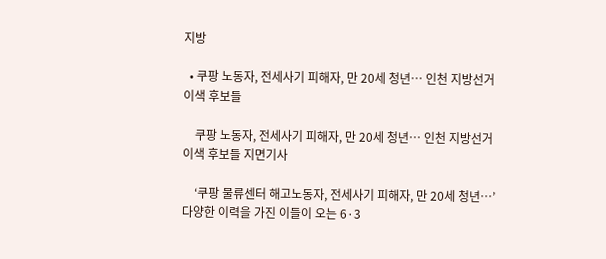지방

  • 쿠팡 노동자, 전세사기 피해자, 만 20세 청년… 인천 지방선거 이색 후보들

    쿠팡 노동자, 전세사기 피해자, 만 20세 청년… 인천 지방선거 이색 후보들 지면기사

    ‘쿠팡 물류센터 해고노동자, 전세사기 피해자, 만 20세 청년…’ 다양한 이력을 가진 이들이 오는 6·3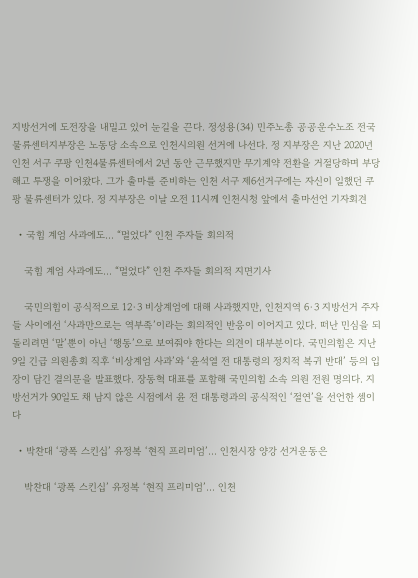지방선거에 도전장을 내밀고 있어 눈길을 끈다. 정성용(34) 민주노총 공공운수노조 전국물류센터지부장은 노동당 소속으로 인천시의원 선거에 나선다. 정 지부장은 지난 2020년 인천 서구 쿠팡 인천4물류센터에서 2년 동안 근무했지만 무기계약 전환을 거절당하며 부당해고 투쟁을 이어왔다. 그가 출마를 준비하는 인천 서구 제6선거구에는 자신이 일했던 쿠팡 물류센터가 있다. 정 지부장은 이날 오전 11시께 인천시청 앞에서 출마선언 기자회견

  • 국힘 계엄 사과에도… “멀었다” 인천 주자들 회의적

    국힘 계엄 사과에도… “멀었다” 인천 주자들 회의적 지면기사

    국민의힘이 공식적으로 12·3 비상계엄에 대해 사과했지만, 인천지역 6·3 지방선거 주자들 사이에선 ‘사과만으로는 역부족’이라는 회의적인 반응이 이어지고 있다. 떠난 민심을 되돌리려면 ‘말’뿐이 아닌 ‘행동’으로 보여줘야 한다는 의견이 대부분이다. 국민의힘은 지난 9일 긴급 의원총회 직후 ‘비상계엄 사과’와 ‘윤석열 전 대통령의 정치적 복귀 반대’ 등의 입장이 담긴 결의문을 발표했다. 장동혁 대표를 포함해 국민의힘 소속 의원 전원 명의다. 지방선거가 90일도 채 남지 않은 시점에서 윤 전 대통령과의 공식적인 ‘절연’을 선언한 셈이다

  • 박찬대 ‘광폭 스킨십’ 유정복 ‘현직 프리미엄’… 인천시장 양강 선거운동은

    박찬대 ‘광폭 스킨십’ 유정복 ‘현직 프리미엄’… 인천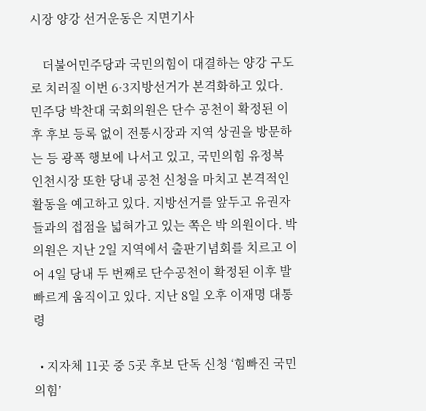시장 양강 선거운동은 지면기사

    더불어민주당과 국민의힘이 대결하는 양강 구도로 치러질 이번 6·3지방선거가 본격화하고 있다. 민주당 박찬대 국회의원은 단수 공천이 확정된 이후 후보 등록 없이 전통시장과 지역 상권을 방문하는 등 광폭 행보에 나서고 있고, 국민의힘 유정복 인천시장 또한 당내 공천 신청을 마치고 본격적인 활동을 예고하고 있다. 지방선거를 앞두고 유권자들과의 접점을 넓혀가고 있는 쪽은 박 의원이다. 박 의원은 지난 2일 지역에서 출판기념회를 치르고 이어 4일 당내 두 번째로 단수공천이 확정된 이후 발 빠르게 움직이고 있다. 지난 8일 오후 이재명 대통령

  • 지자체 11곳 중 5곳 후보 단독 신청 ‘힘빠진 국민의힘’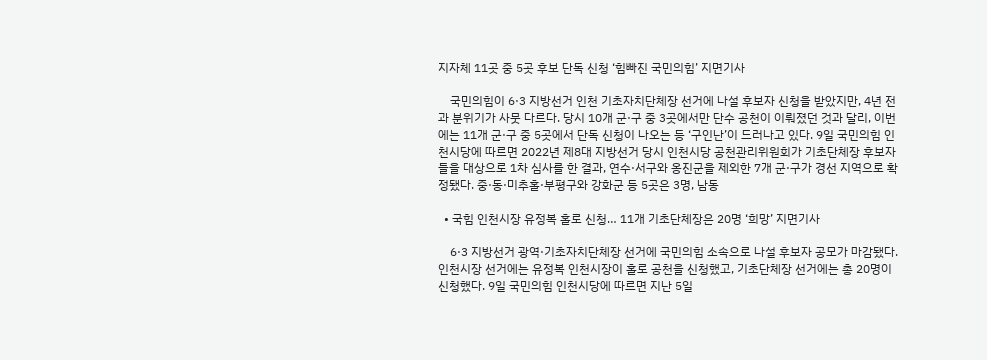지자체 11곳 중 5곳 후보 단독 신청 ‘힘빠진 국민의힘’ 지면기사

    국민의힘이 6·3 지방선거 인천 기초자치단체장 선거에 나설 후보자 신청을 받았지만, 4년 전과 분위기가 사뭇 다르다. 당시 10개 군·구 중 3곳에서만 단수 공천이 이뤄졌던 것과 달리, 이번에는 11개 군·구 중 5곳에서 단독 신청이 나오는 등 ‘구인난’이 드러나고 있다. 9일 국민의힘 인천시당에 따르면 2022년 제8대 지방선거 당시 인천시당 공천관리위원회가 기초단체장 후보자들을 대상으로 1차 심사를 한 결과, 연수·서구와 옹진군을 제외한 7개 군·구가 경선 지역으로 확정됐다. 중·동·미추홀·부평구와 강화군 등 5곳은 3명, 남동

  • 국힘 인천시장 유정복 홀로 신청… 11개 기초단체장은 20명 ‘희망’ 지면기사

    6·3 지방선거 광역·기초자치단체장 선거에 국민의힘 소속으로 나설 후보자 공모가 마감됐다. 인천시장 선거에는 유정복 인천시장이 홀로 공천을 신청했고, 기초단체장 선거에는 총 20명이 신청했다. 9일 국민의힘 인천시당에 따르면 지난 5일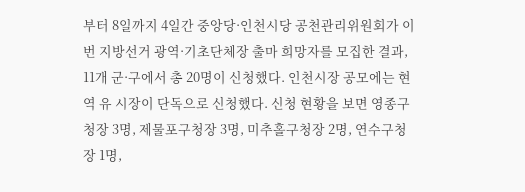부터 8일까지 4일간 중앙당·인천시당 공천관리위원회가 이번 지방선거 광역·기초단체장 출마 희망자를 모집한 결과, 11개 군·구에서 총 20명이 신청했다. 인천시장 공모에는 현역 유 시장이 단독으로 신청했다. 신청 현황을 보면 영종구청장 3명, 제물포구청장 3명, 미추홀구청장 2명, 연수구청장 1명,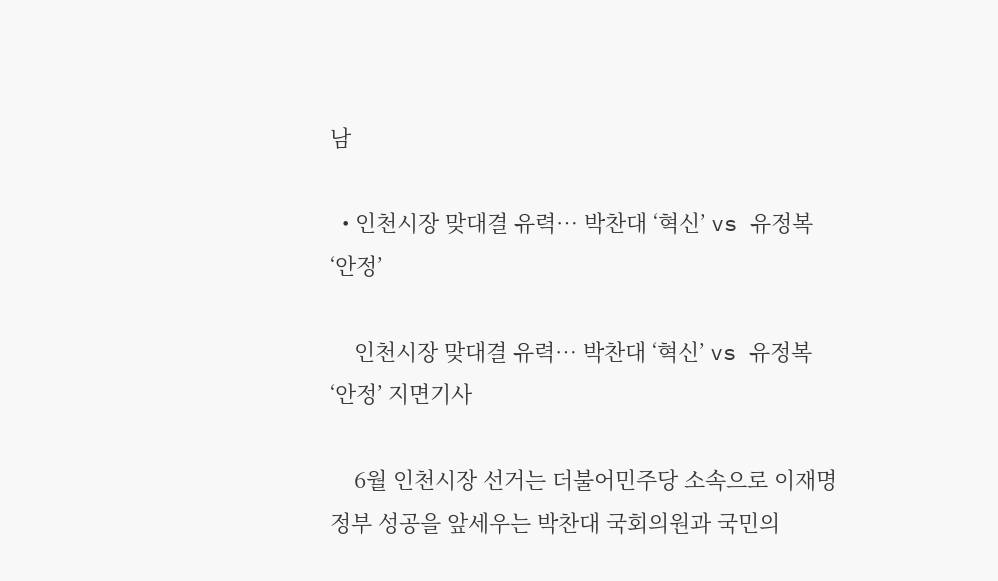남

  • 인천시장 맞대결 유력… 박찬대 ‘혁신’ vs 유정복 ‘안정’

    인천시장 맞대결 유력… 박찬대 ‘혁신’ vs 유정복 ‘안정’ 지면기사

    6월 인천시장 선거는 더불어민주당 소속으로 이재명 정부 성공을 앞세우는 박찬대 국회의원과 국민의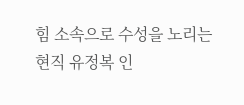힘 소속으로 수성을 노리는 현직 유정복 인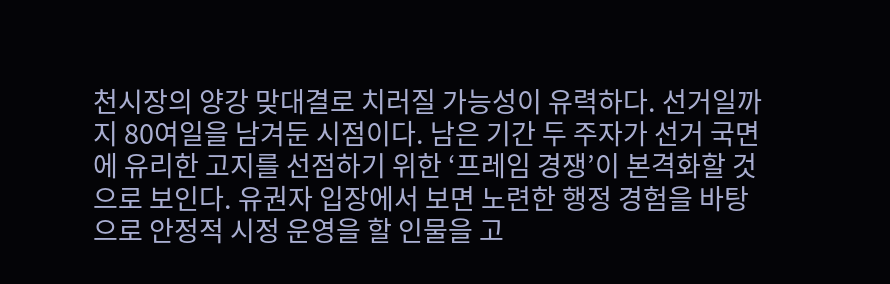천시장의 양강 맞대결로 치러질 가능성이 유력하다. 선거일까지 80여일을 남겨둔 시점이다. 남은 기간 두 주자가 선거 국면에 유리한 고지를 선점하기 위한 ‘프레임 경쟁’이 본격화할 것으로 보인다. 유권자 입장에서 보면 노련한 행정 경험을 바탕으로 안정적 시정 운영을 할 인물을 고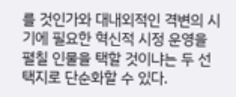를 것인가와 대내외적인 격변의 시기에 필요한 혁신적 시정 운영을 펼칠 인물을 택할 것이냐는 두 선택지로 단순화할 수 있다.